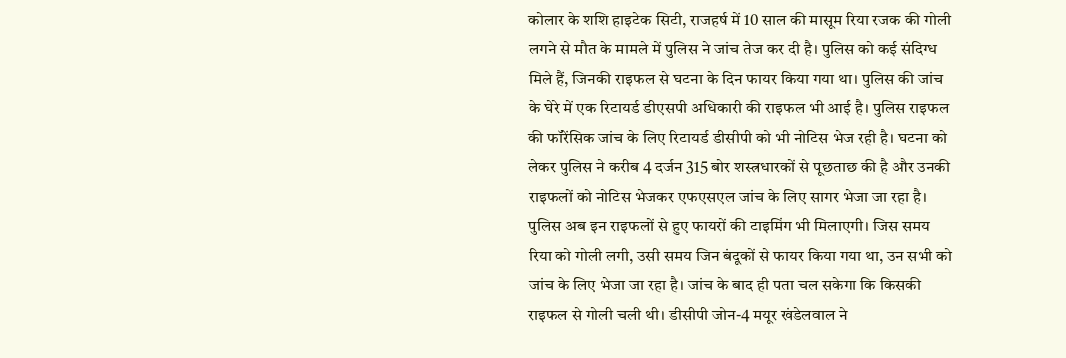कोलार के शशि हाइटेक सिटी, राजहर्ष में 10 साल की मासूम रिया रजक की गोली लगने से मौत के मामले में पुलिस ने जांच तेज कर दी है। पुलिस को कई संदिग्ध मिले हैं, जिनकी राइफल से घटना के दिन फायर किया गया था। पुलिस की जांच के घेरे में एक रिटायर्ड डीएसपी अधिकारी की राइफल भी आई है। पुलिस राइफल की फॉरेंसिक जांच के लिए रिटायर्ड डीसीपी को भी नोटिस भेज रही है। घटना को लेकर पुलिस ने करीब 4 दर्जन 315 बोर शस्त्रधारकों से पूछताछ की है और उनकी राइफलों को नोटिस भेजकर एफएसएल जांच के लिए सागर भेजा जा रहा है। पुलिस अब इन राइफलों से हुए फायरों की टाइमिंग भी मिलाएगी। जिस समय रिया को गोली लगी, उसी समय जिन बंदूकों से फायर किया गया था, उन सभी को जांच के लिए भेजा जा रहा है। जांच के बाद ही पता चल सकेगा कि किसकी राइफल से गोली चली थी। डीसीपी जोन-4 मयूर खंडेलवाल ने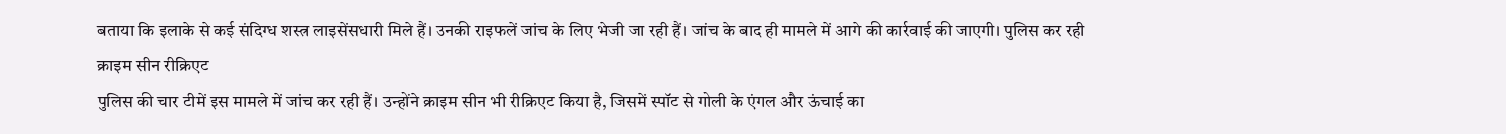बताया कि इलाके से कई संदिग्ध शस्त्र लाइसेंसधारी मिले हैं। उनकी राइफलें जांच के लिए भेजी जा रही हैं। जांच के बाद ही मामले में आगे की कार्रवाई की जाएगी। पुलिस कर रही क्राइम सीन रीक्रिएट
पुलिस की चार टीमें इस मामले में जांच कर रही हैं। उन्होंने क्राइम सीन भी रीक्रिएट किया है, जिसमें स्पॉट से गोली के एंगल और ऊंचाई का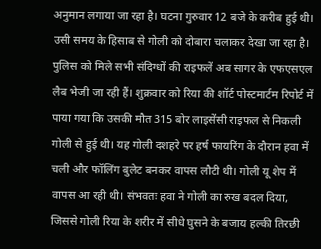अनुमान लगाया जा रहा है। घटना गुरुवार 12 बजे के करीब हुई थी। उसी समय के हिसाब से गोली को दोबारा चलाकर देखा जा रहा है। पुलिस को मिले सभी संदिग्धों की राइफलें अब सागर के एफएसएल लैब भेजी जा रही हैं। शुक्रवार को रिया की शॉर्ट पोस्टमार्टम रिपोर्ट में पाया गया कि उसकी मौत 315 बोर लाइसेंसी राइफल से निकली गोली से हुई थी। यह गोली दशहरे पर हर्ष फायरिंग के दौरान हवा में चली और फॉलिंग बुलेट बनकर वापस लौटी थी। गोली यू शेप में वापस आ रही थी। संभवतः हवा ने गोली का रुख बदल दिया, जिससे गोली रिया के शरीर में सीधे घुसने के बजाय हल्की तिरछी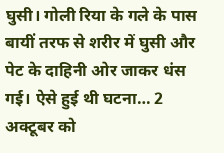घुसी। गोली रिया के गले के पास बायीं तरफ से शरीर में घुसी और पेट के दाहिनी ओर जाकर धंस गई। ऐसे हुई थी घटना… 2 अक्टूबर को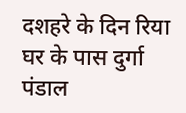दशहरे के दिन रिया घर के पास दुर्गा पंडाल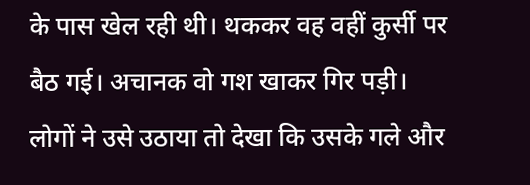के पास खेल रही थी। थककर वह वहीं कुर्सी पर बैठ गई। अचानक वो गश खाकर गिर पड़ी। लोगों ने उसे उठाया तो देखा कि उसके गले और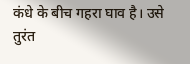कंधे के बीच गहरा घाव है। उसे तुरंत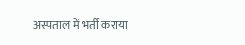अस्पताल में भर्ती कराया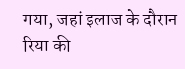गया, जहां इलाज के दौरान रिया की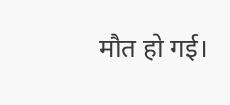मौत हो गई।